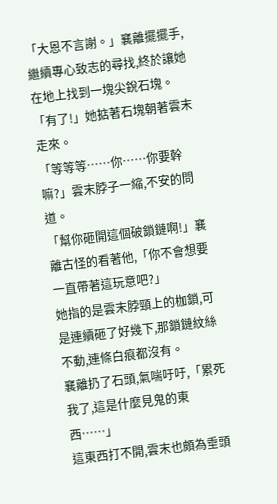「大恩不言謝。」襄離擺擺手,繼續專心致志的尋找,終於讓她在地上找到一塊尖銳石塊。
「有了!」她掂著石塊朝著雲末走來。
「等等等……你……你要幹嘛?」雲末脖子一縮,不安的問道。
「幫你砸開這個破鎖鏈啊!」襄離古怪的看著他,「你不會想要一直帶著這玩意吧?」
她指的是雲末脖頸上的枷鎖,可是連續砸了好幾下,那鎖鏈紋絲不動,連條白痕都沒有。
襄離扔了石頭,氣喘吁吁,「累死我了,這是什麼見鬼的東西……」
這東西打不開,雲末也頗為垂頭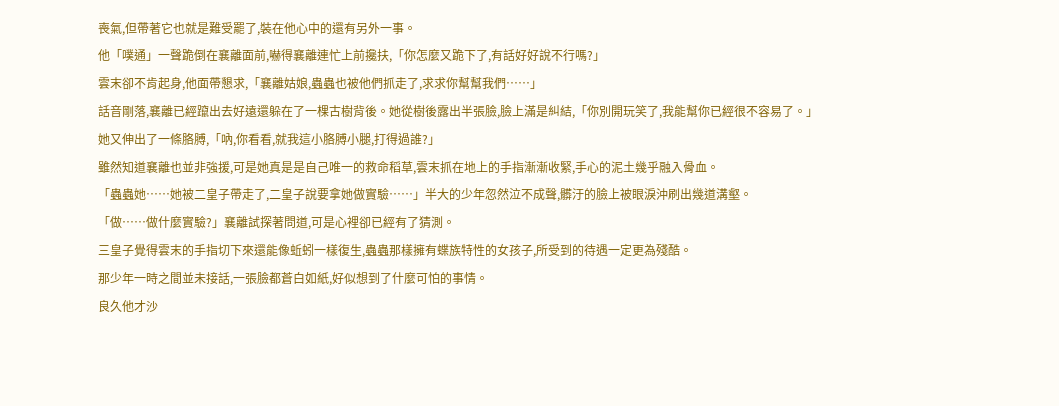喪氣,但帶著它也就是難受罷了,裝在他心中的還有另外一事。
他「噗通」一聲跪倒在襄離面前,嚇得襄離連忙上前攙扶,「你怎麼又跪下了,有話好好說不行嗎?」
雲末卻不肯起身,他面帶懇求,「襄離姑娘,蟲蟲也被他們抓走了,求求你幫幫我們……」
話音剛落,襄離已經躥出去好遠還躲在了一棵古樹背後。她從樹後露出半張臉,臉上滿是糾結,「你別開玩笑了,我能幫你已經很不容易了。」
她又伸出了一條胳膊,「吶,你看看,就我這小胳膊小腿,打得過誰?」
雖然知道襄離也並非強援,可是她真是是自己唯一的救命稻草,雲末抓在地上的手指漸漸收緊,手心的泥土幾乎融入骨血。
「蟲蟲她……她被二皇子帶走了,二皇子說要拿她做實驗……」半大的少年忽然泣不成聲,髒汙的臉上被眼淚沖刷出幾道溝壑。
「做……做什麼實驗?」襄離試探著問道,可是心裡卻已經有了猜測。
三皇子覺得雲末的手指切下來還能像蚯蚓一樣復生,蟲蟲那樣擁有蝶族特性的女孩子,所受到的待遇一定更為殘酷。
那少年一時之間並未接話,一張臉都蒼白如紙,好似想到了什麼可怕的事情。
良久他才沙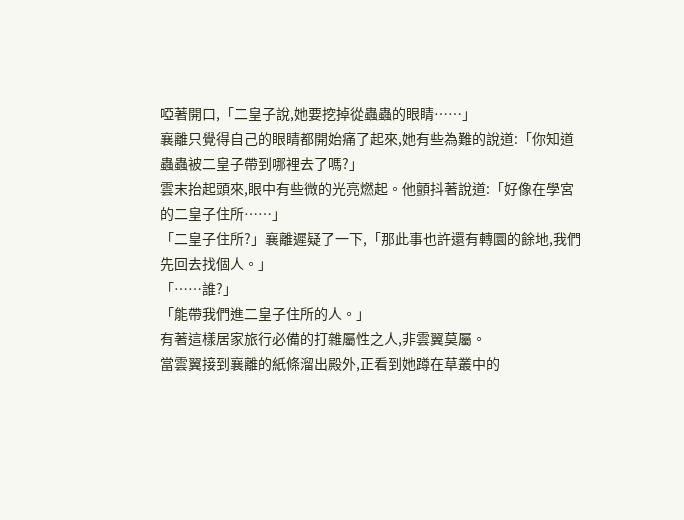啞著開口,「二皇子說,她要挖掉從蟲蟲的眼睛……」
襄離只覺得自己的眼睛都開始痛了起來,她有些為難的說道:「你知道蟲蟲被二皇子帶到哪裡去了嗎?」
雲末抬起頭來,眼中有些微的光亮燃起。他顫抖著說道:「好像在學宮的二皇子住所……」
「二皇子住所?」襄離遲疑了一下,「那此事也許還有轉圜的餘地,我們先回去找個人。」
「……誰?」
「能帶我們進二皇子住所的人。」
有著這樣居家旅行必備的打雜屬性之人,非雲翼莫屬。
當雲翼接到襄離的紙條溜出殿外,正看到她蹲在草叢中的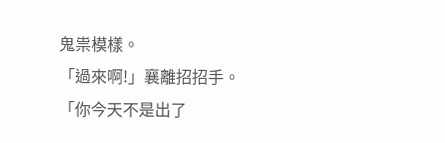鬼祟模樣。
「過來啊!」襄離招招手。
「你今天不是出了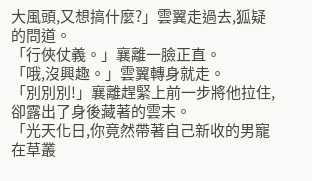大風頭,又想搞什麼?」雲翼走過去,狐疑的問道。
「行俠仗義。」襄離一臉正直。
「哦,沒興趣。」雲翼轉身就走。
「別別別!」襄離趕緊上前一步將他拉住,卻露出了身後藏著的雲末。
「光天化日,你竟然帶著自己新收的男寵在草叢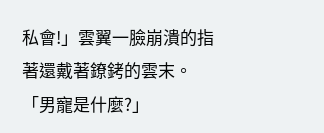私會!」雲翼一臉崩潰的指著還戴著鐐銬的雲末。
「男寵是什麼?」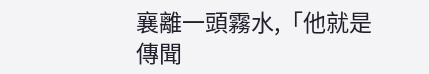襄離一頭霧水,「他就是傳聞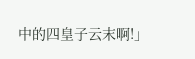中的四皇子云末啊!」